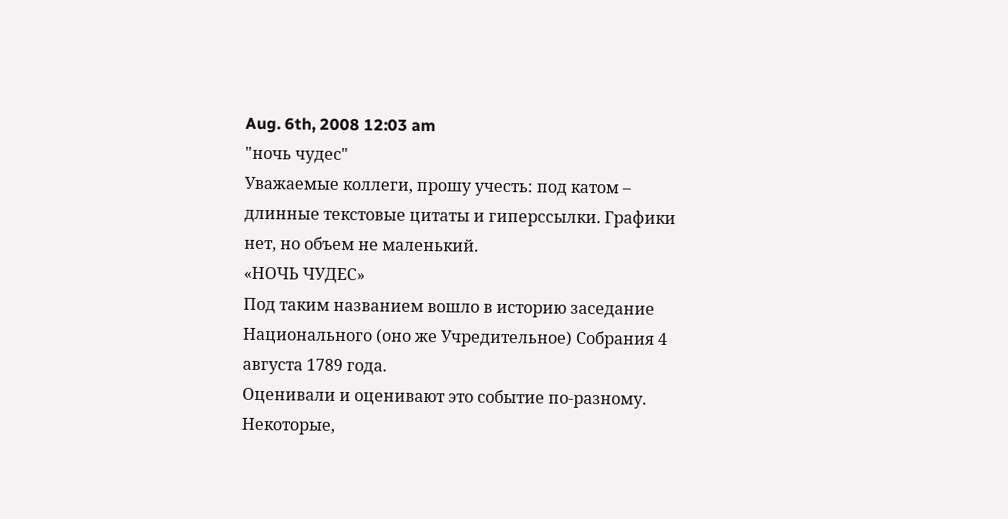Aug. 6th, 2008 12:03 am
"ночь чудес"
Уважаемые коллеги, прошу учесть: под катом – длинные текстовые цитаты и гиперссылки. Графики нет, но объем не маленький.
«НОЧЬ ЧУДЕС»
Под таким названием вошло в историю заседание Национального (оно же Учредительное) Собрания 4 августа 1789 года.
Оценивали и оценивают это событие по-разному. Некоторые,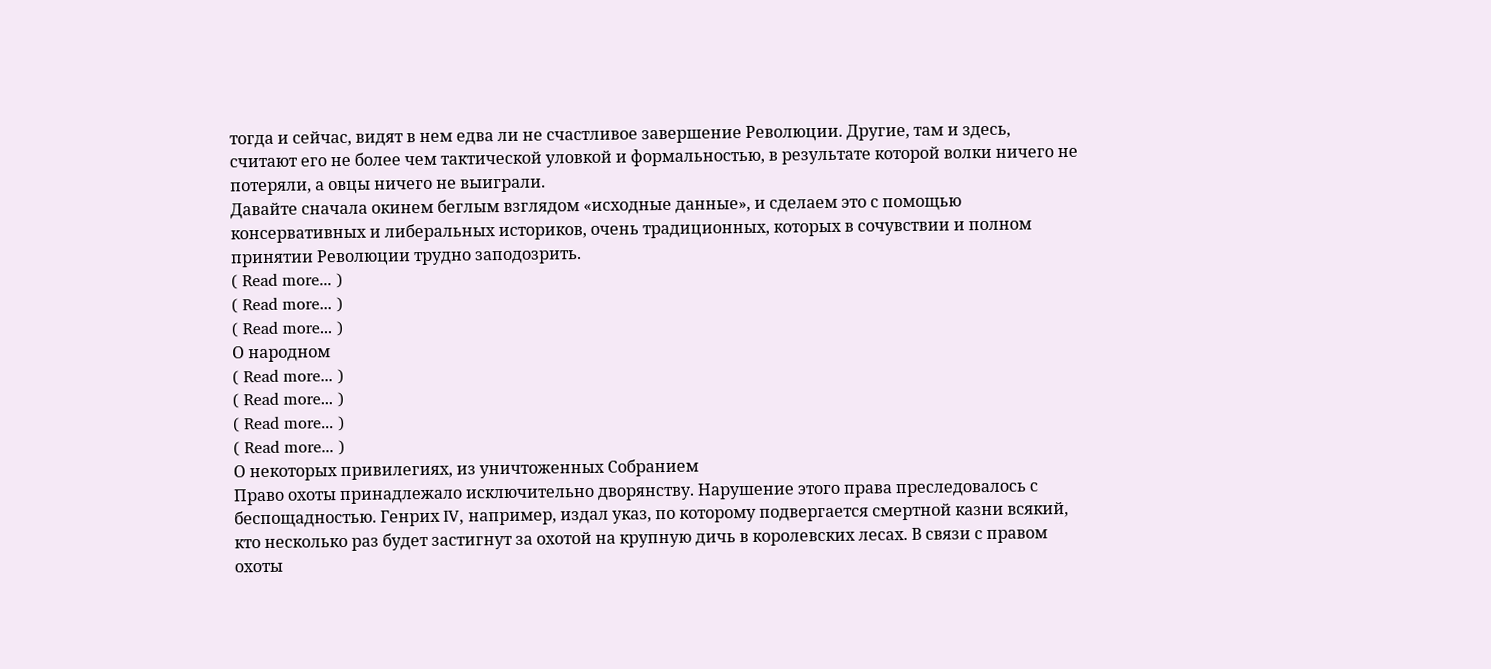тогда и сейчас, видят в нем едва ли не счастливое завершение Революции. Другие, там и здесь, считают его не более чем тактической уловкой и формальностью, в результате которой волки ничего не потеряли, а овцы ничего не выиграли.
Давайте сначала окинем беглым взглядом «исходные данные», и сделаем это с помощью консервативных и либеральных историков, очень традиционных, которых в сочувствии и полном принятии Революции трудно заподозрить.
( Read more... )
( Read more... )
( Read more... )
О народном
( Read more... )
( Read more... )
( Read more... )
( Read more... )
О некоторых привилегиях, из уничтоженных Собранием
Право охоты принадлежало исключительно дворянству. Нарушение этого права преследовалось с беспощадностью. Генрих IV, например, издал указ, по которому подвергается смертной казни всякий, кто несколько раз будет застигнут за охотой на крупную дичь в королевских лесах. В связи с правом охоты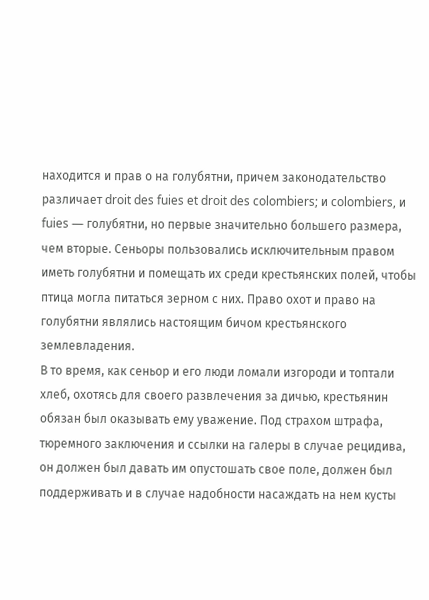находится и прав о на голубятни, причем законодательство различает droit des fuies et droit des colombiers; и colombiers, и fuies — голубятни, но первые значительно большего размера, чем вторые. Сеньоры пользовались исключительным правом иметь голубятни и помещать их среди крестьянских полей, чтобы птица могла питаться зерном с них. Право охот и право на голубятни являлись настоящим бичом крестьянского землевладения.
В то время, как сеньор и его люди ломали изгороди и топтали хлеб, охотясь для своего развлечения за дичью, крестьянин обязан был оказывать ему уважение. Под страхом штрафа, тюремного заключения и ссылки на галеры в случае рецидива, он должен был давать им опустошать свое поле, должен был поддерживать и в случае надобности насаждать на нем кусты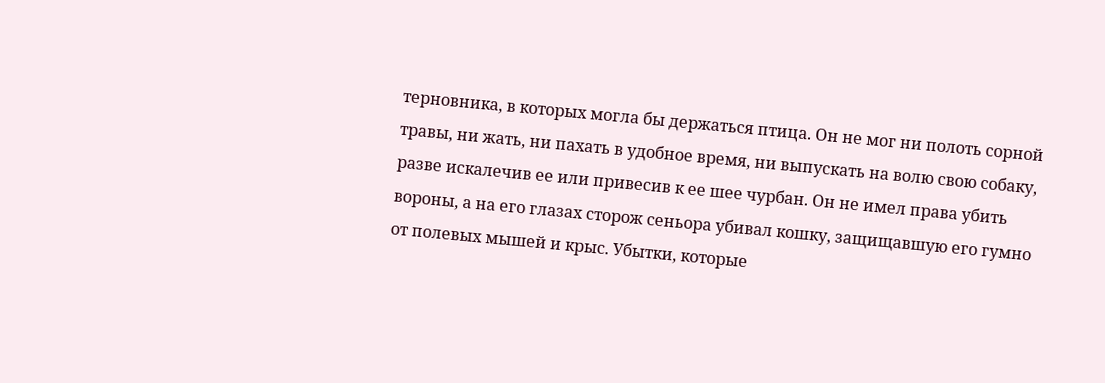терновника, в которых могла бы держаться птица. Он не мог ни полоть сорной травы, ни жать, ни пахать в удобное время, ни выпускать на волю свою собаку, разве искалечив ее или привесив к ее шее чурбан. Он не имел права убить вороны, а на его глазах сторож сеньора убивал кошку, защищавшую его гумно от полевых мышей и крыс. Убытки, которые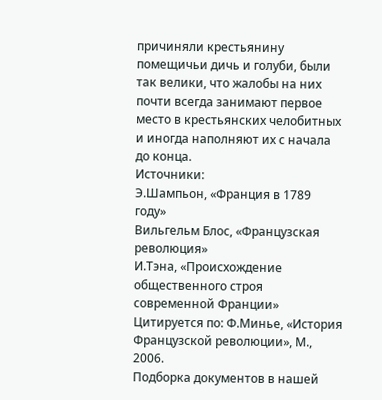причиняли крестьянину помещичьи дичь и голуби, были так велики, что жалобы на них почти всегда занимают первое место в крестьянских челобитных и иногда наполняют их с начала до конца.
Источники:
Э.Шампьон, «Франция в 1789 году»
Вильгельм Блос, «Французская революция»
И.Тэна, «Происхождение общественного строя современной Франции»
Цитируется по: Ф.Минье, «История Французской революции», М., 2006.
Подборка документов в нашей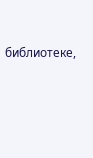библиотеке,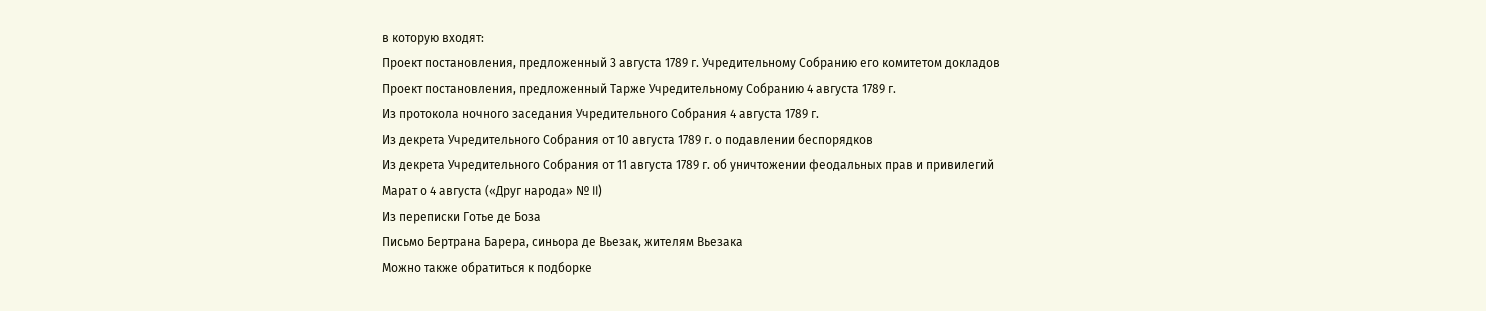в которую входят:
Проект постановления, предложенный 3 августа 1789 г. Учредительному Собранию его комитетом докладов
Проект постановления, предложенный Тарже Учредительному Собранию 4 aвгуста 1789 г.
Из протокола ночного заседания Учредительного Собрания 4 августа 1789 г.
Из декрета Учредительного Собрания от 10 августа 1789 г. о подавлении беспорядков
Из декрета Учредительного Собрания от 11 августа 1789 г. об уничтожении феодальных прав и привилегий
Марат о 4 августа («Друг народа» № II)
Из переписки Готье де Боза
Письмо Бертрана Барера, синьора де Вьезак, жителям Вьезака
Можно также обратиться к подборке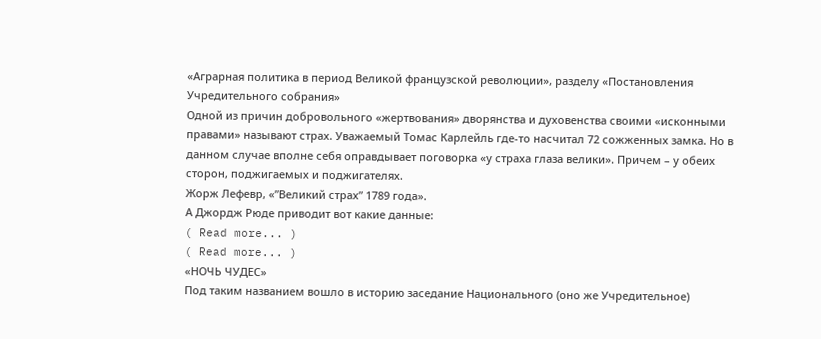«Аграрная политика в период Великой французской революции», разделу «Постановления Учредительного собрания»
Одной из причин добровольного «жертвования» дворянства и духовенства своими «исконными правами» называют страх. Уважаемый Томас Карлейль где-то насчитал 72 сожженных замка. Но в данном случае вполне себя оправдывает поговорка «у страха глаза велики». Причем – у обеих сторон, поджигаемых и поджигателях.
Жорж Лефевр, «”Великий страх” 1789 года».
А Джордж Рюде приводит вот какие данные:
( Read more... )
( Read more... )
«НОЧЬ ЧУДЕС»
Под таким названием вошло в историю заседание Национального (оно же Учредительное)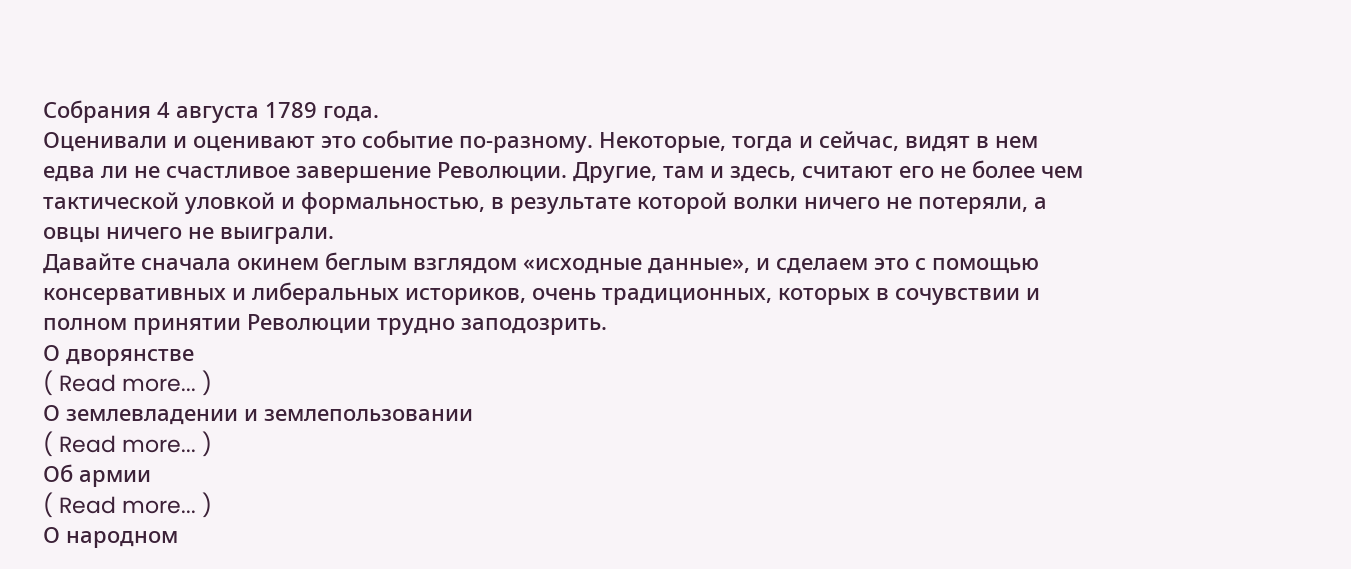Собрания 4 августа 1789 года.
Оценивали и оценивают это событие по-разному. Некоторые, тогда и сейчас, видят в нем едва ли не счастливое завершение Революции. Другие, там и здесь, считают его не более чем тактической уловкой и формальностью, в результате которой волки ничего не потеряли, а овцы ничего не выиграли.
Давайте сначала окинем беглым взглядом «исходные данные», и сделаем это с помощью консервативных и либеральных историков, очень традиционных, которых в сочувствии и полном принятии Революции трудно заподозрить.
О дворянстве
( Read more... )
О землевладении и землепользовании
( Read more... )
Об армии
( Read more... )
О народном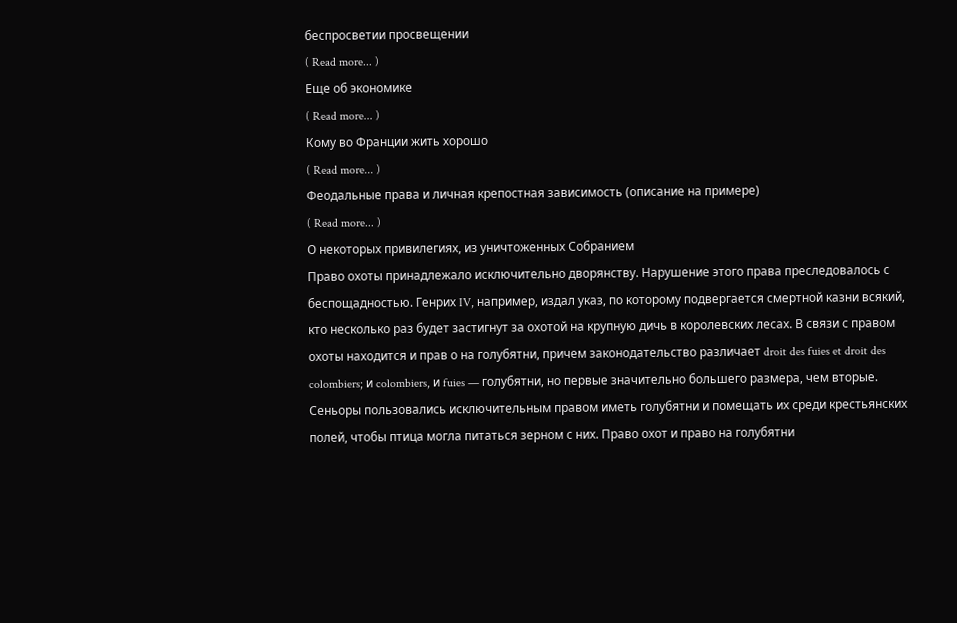беспросветии просвещении
( Read more... )
Еще об экономике
( Read more... )
Кому во Франции жить хорошо
( Read more... )
Феодальные права и личная крепостная зависимость (описание на примере)
( Read more... )
О некоторых привилегиях, из уничтоженных Собранием
Право охоты принадлежало исключительно дворянству. Нарушение этого права преследовалось с беспощадностью. Генрих IV, например, издал указ, по которому подвергается смертной казни всякий, кто несколько раз будет застигнут за охотой на крупную дичь в королевских лесах. В связи с правом охоты находится и прав о на голубятни, причем законодательство различает droit des fuies et droit des colombiers; и colombiers, и fuies — голубятни, но первые значительно большего размера, чем вторые. Сеньоры пользовались исключительным правом иметь голубятни и помещать их среди крестьянских полей, чтобы птица могла питаться зерном с них. Право охот и право на голубятни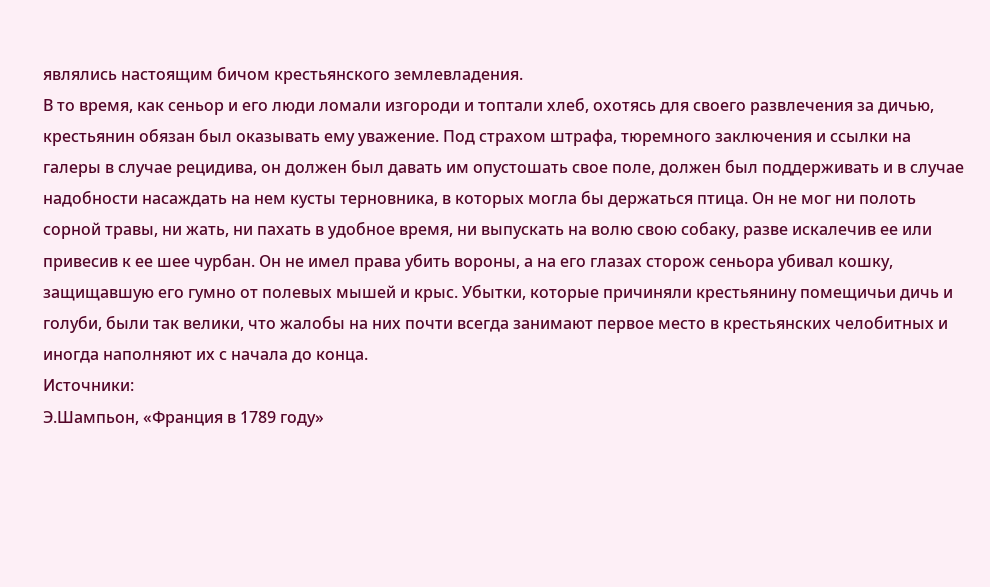являлись настоящим бичом крестьянского землевладения.
В то время, как сеньор и его люди ломали изгороди и топтали хлеб, охотясь для своего развлечения за дичью, крестьянин обязан был оказывать ему уважение. Под страхом штрафа, тюремного заключения и ссылки на галеры в случае рецидива, он должен был давать им опустошать свое поле, должен был поддерживать и в случае надобности насаждать на нем кусты терновника, в которых могла бы держаться птица. Он не мог ни полоть сорной травы, ни жать, ни пахать в удобное время, ни выпускать на волю свою собаку, разве искалечив ее или привесив к ее шее чурбан. Он не имел права убить вороны, а на его глазах сторож сеньора убивал кошку, защищавшую его гумно от полевых мышей и крыс. Убытки, которые причиняли крестьянину помещичьи дичь и голуби, были так велики, что жалобы на них почти всегда занимают первое место в крестьянских челобитных и иногда наполняют их с начала до конца.
Источники:
Э.Шампьон, «Франция в 1789 году»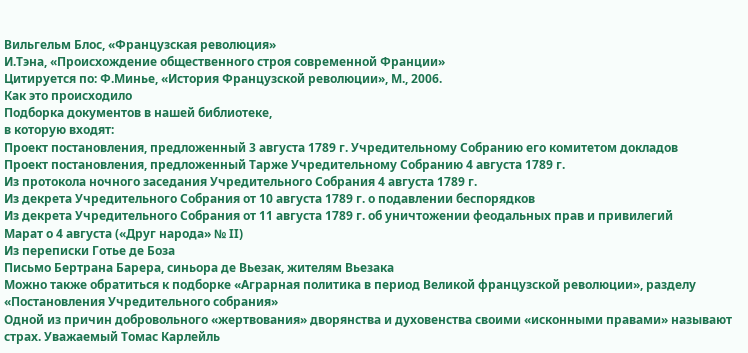Вильгельм Блос, «Французская революция»
И.Тэна, «Происхождение общественного строя современной Франции»
Цитируется по: Ф.Минье, «История Французской революции», М., 2006.
Как это происходило
Подборка документов в нашей библиотеке,
в которую входят:
Проект постановления, предложенный 3 августа 1789 г. Учредительному Собранию его комитетом докладов
Проект постановления, предложенный Тарже Учредительному Собранию 4 aвгуста 1789 г.
Из протокола ночного заседания Учредительного Собрания 4 августа 1789 г.
Из декрета Учредительного Собрания от 10 августа 1789 г. о подавлении беспорядков
Из декрета Учредительного Собрания от 11 августа 1789 г. об уничтожении феодальных прав и привилегий
Марат о 4 августа («Друг народа» № II)
Из переписки Готье де Боза
Письмо Бертрана Барера, синьора де Вьезак, жителям Вьезака
Можно также обратиться к подборке «Аграрная политика в период Великой французской революции», разделу «Постановления Учредительного собрания»
Одной из причин добровольного «жертвования» дворянства и духовенства своими «исконными правами» называют страх. Уважаемый Томас Карлейль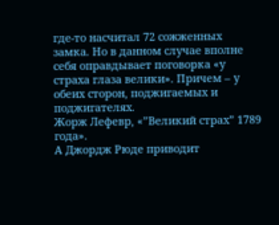где-то насчитал 72 сожженных замка. Но в данном случае вполне себя оправдывает поговорка «у страха глаза велики». Причем – у обеих сторон, поджигаемых и поджигателях.
Жорж Лефевр, «”Великий страх” 1789 года».
А Джордж Рюде приводит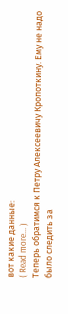вот какие данные:
( Read more... )
Теперь обратимся к Петру Алексеевичу Кропоткину. Ему не надо было следить за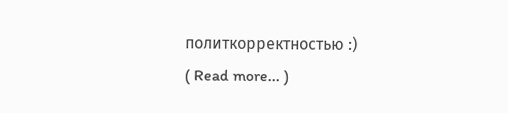политкорректностью :)
( Read more... )